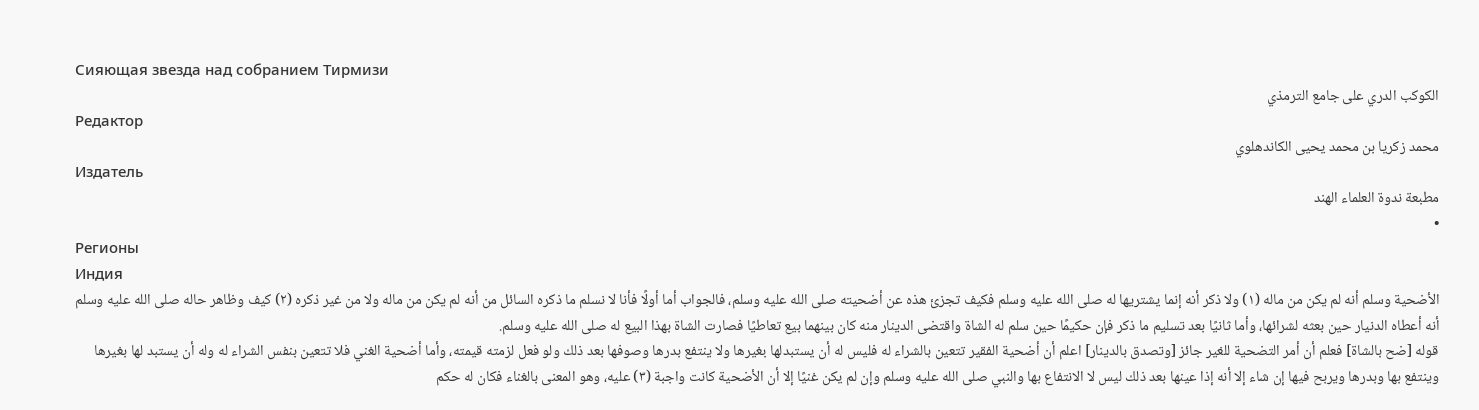Сияющая звезда над собранием Тирмизи
الكوكب الدري على جامع الترمذي
Редактор
محمد زكريا بن محمد يحيى الكاندهلوي
Издатель
مطبعة ندوة العلماء الهند
•
Регионы
Индия
الأضحية وسلم أنه لم يكن من ماله (١) ولا ذكر أنه إنما يشتريها له صلى الله عليه وسلم فكيف تجزئ هذه عن أضحيته صلى الله عليه وسلم، فالجواب أما أولًا فأنا لا نسلم ما ذكره السائل من أنه لم يكن من ماله ولا من غير ذكره (٢) كيف وظاهر حاله صلى الله عليه وسلم أنه أعطاه الدنيار حين بعثه لشرائها، وأما ثانيًا بعد تسليم ما ذكر فإن حكيمًا حين سلم له الشاة واقتضى الدينار منه كان بينهما بيع تعاطيًا فصارت الشاة بهذا البيع له صلى الله عليه وسلم.
قوله [ضح بالشاة] فعلم أن أمر التضحية للغير جائز [وتصدق بالدينار] اعلم أن أضحية الفقير تتعين بالشراء له فليس له أن يستبدلها بغيرها ولا ينتفع بدرها وصوفها بعد ذلك ولو فعل لزمته قيمته، وأما أضحية الغني فلا تتعين بنفس الشراء له وله أن يستبد لها بغيرها وينتفع بها وبدرها ويربح فيها إن شاء إلا أنه إذا عينها بعد ذلك ليس لا الانتفاع بها والنبي صلى الله عليه وسلم وإن لم يكن غنيًا إلا أن الأضحية كانت واجبة (٣) عليه، وهو المعنى بالغناء فكان له حكم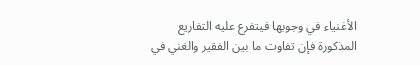الأغنياء في وجوبها فيتفرع عليه التفاريع المذكورة فإن تفاوت ما بين الفقير والغني في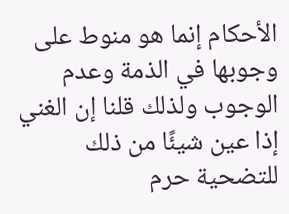الأحكام إنما هو منوط على وجوبها في الذمة وعدم الوجوب ولذلك قلنا إن الغني إذا عين شيئًا من ذلك للتضحية حرم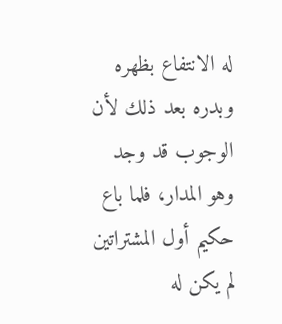له الانتفاع بظهره وبدره بعد ذلك لأن الوجوب قد وجد وهو المدار، فلما باع حكيم أول المشتراتين لم يكن له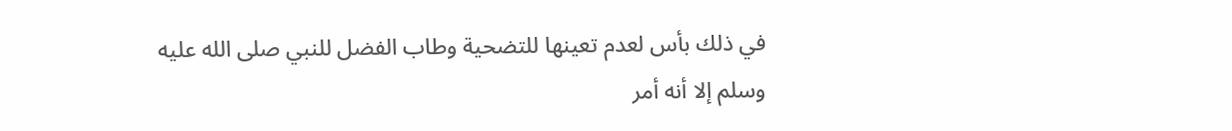في ذلك بأس لعدم تعينها للتضحية وطاب الفضل للنبي صلى الله عليه وسلم إلا أنه أمر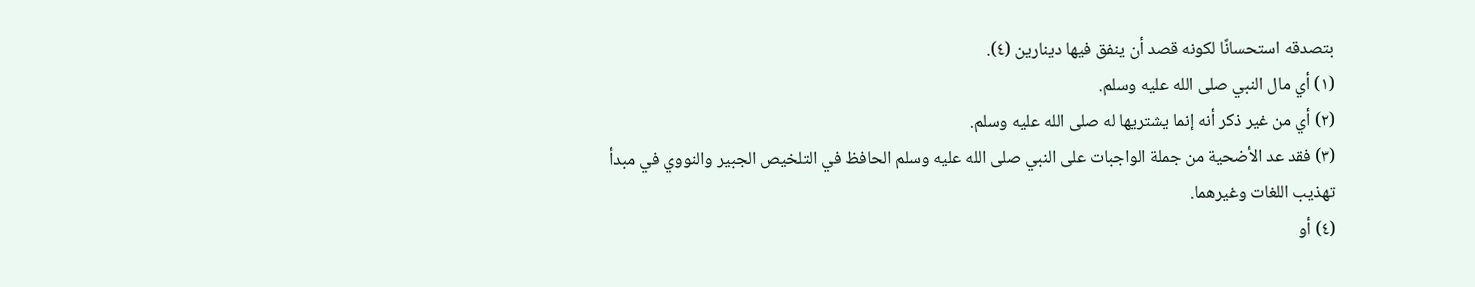بتصدقه استحسانًا لكونه قصد أن ينفق فيها دينارين (٤).
(١) أي مال النبي صلى الله عليه وسلم.
(٢) أي من غير ذكر أنه إنما يشتريها له صلى الله عليه وسلم.
(٣) فقد عد الأضحية من جملة الواجبات على النبي صلى الله عليه وسلم الحافظ في التلخيص الجبير والنووي في مبدأ تهذيب اللغات وغيرهما.
(٤) أو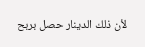لأن ذلك الدينار حصل بربح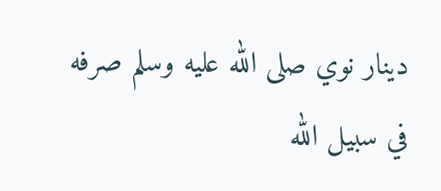دينار نوي صلى الله عليه وسلم صرفه في سبيل الله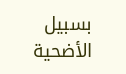بسبيل الأضحية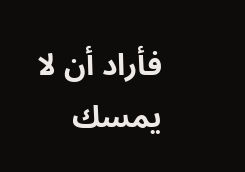فأراد أن لا يمسك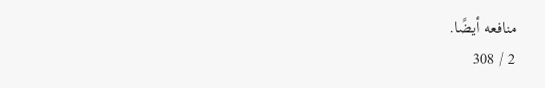منافعه أيضًا.
2 / 308